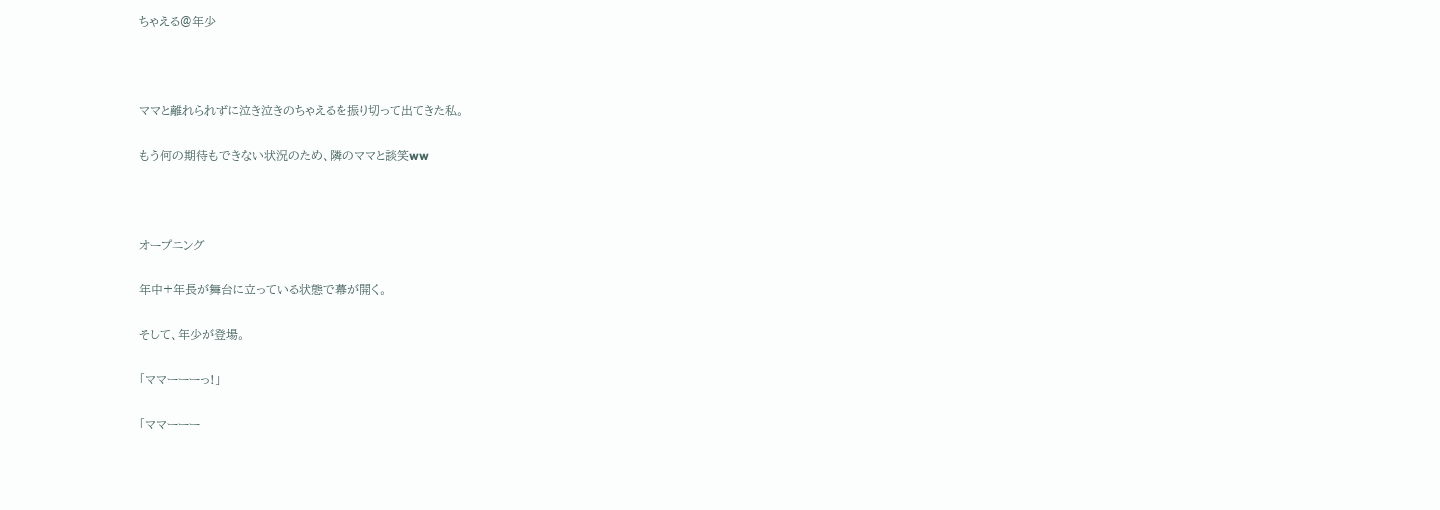ちゃえる@年少



ママと離れられずに泣き泣きのちゃえるを振り切って出てきた私。

もう何の期待もできない状況のため、隣のママと談笑ww



オープニング

年中+年長が舞台に立っている状態で幕が開く。

そして、年少が登場。

「ママーーーっ!」

「ママーーー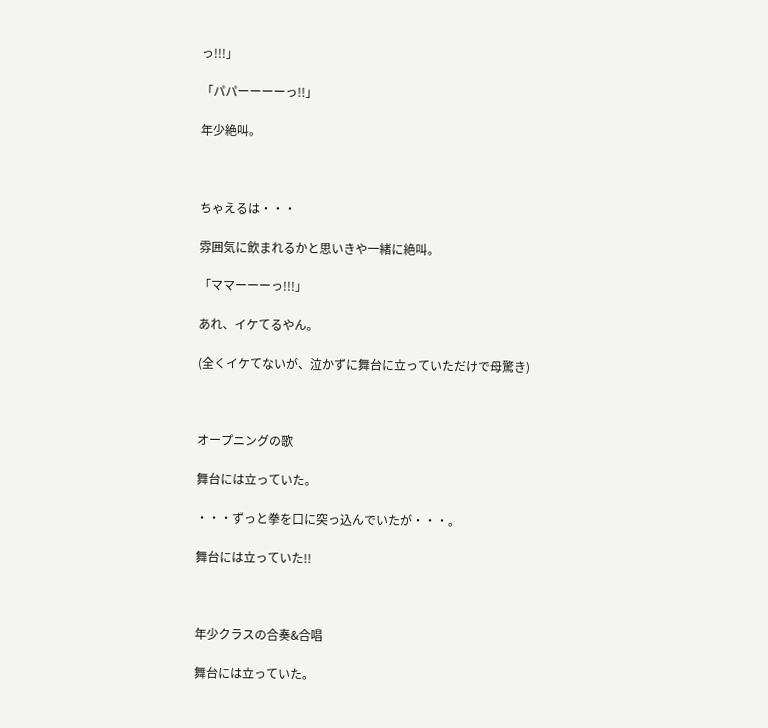っ!!!」

「パパーーーーっ!!」

年少絶叫。



ちゃえるは・・・

雰囲気に飲まれるかと思いきや一緒に絶叫。

「ママーーーっ!!!」

あれ、イケてるやん。

(全くイケてないが、泣かずに舞台に立っていただけで母驚き)



オープニングの歌

舞台には立っていた。

・・・ずっと拳を口に突っ込んでいたが・・・。

舞台には立っていた!!



年少クラスの合奏&合唱

舞台には立っていた。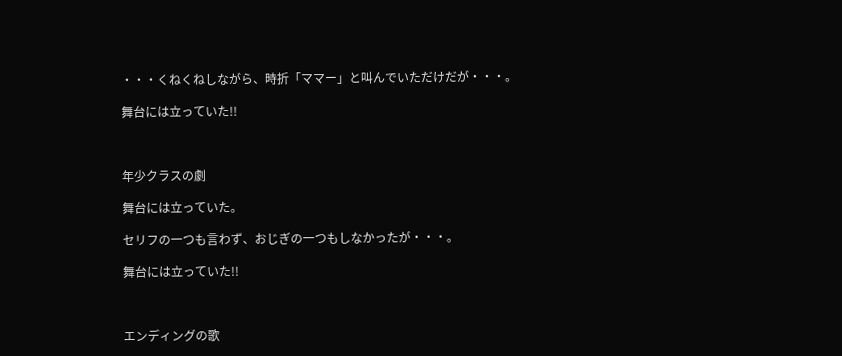・・・くねくねしながら、時折「ママー」と叫んでいただけだが・・・。

舞台には立っていた!!



年少クラスの劇

舞台には立っていた。

セリフの一つも言わず、おじぎの一つもしなかったが・・・。

舞台には立っていた!!



エンディングの歌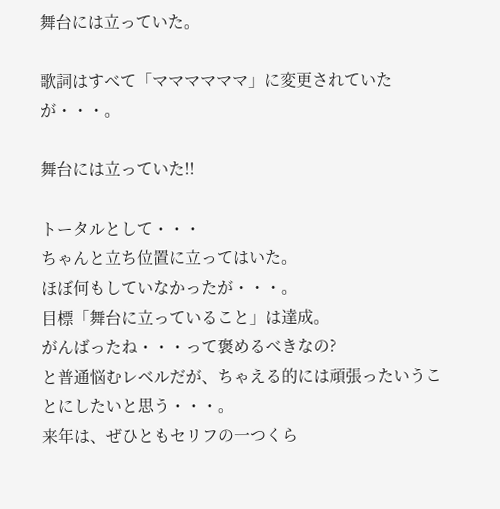舞台には立っていた。

歌詞はすべて「ママママママ」に変更されていたが・・・。

舞台には立っていた!!

トータルとして・・・
ちゃんと立ち位置に立ってはいた。
ほぼ何もしていなかったが・・・。
目標「舞台に立っていること」は達成。
がんばったね・・・って褒めるべきなの?
と普通悩むレベルだが、ちゃえる的には頑張ったいうことにしたいと思う・・・。
来年は、ぜひともセリフの一つくら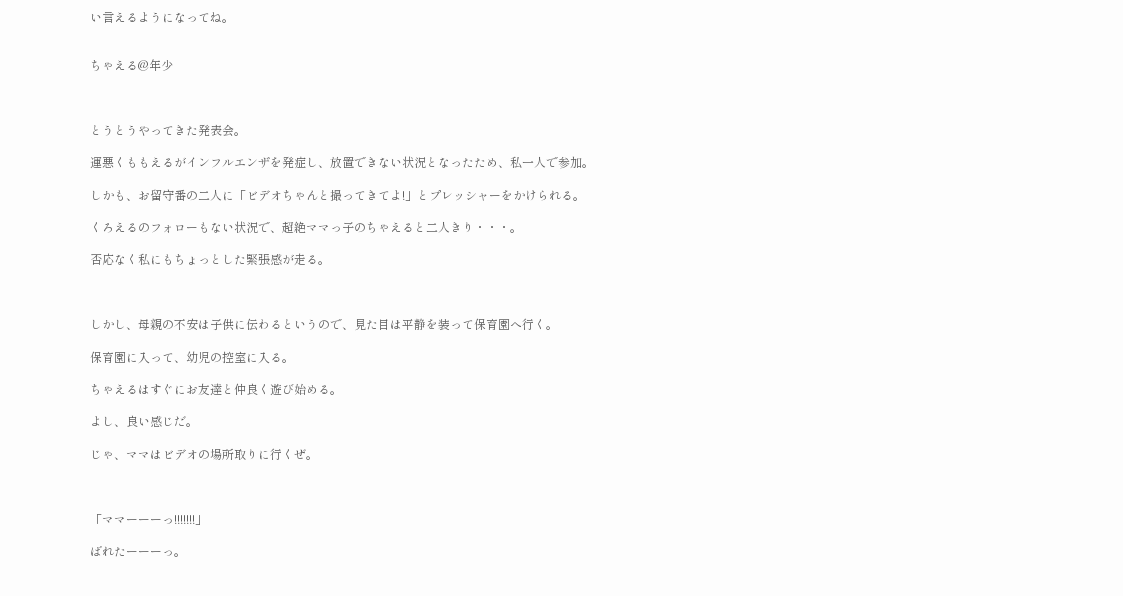い言えるようになってね。


ちゃえる@年少



とうとうやってきた発表会。

運悪くももえるがインフルエンザを発症し、放置できない状況となったため、私一人で参加。

しかも、お留守番の二人に「ビデオちゃんと撮ってきてよ!」とプレッシャーをかけられる。

くろえるのフォローもない状況で、超絶ママっ子のちゃえると二人きり・・・。

否応なく私にもちょっとした緊張感が走る。



しかし、母親の不安は子供に伝わるというので、見た目は平静を装って保育園へ行く。

保育園に入って、幼児の控室に入る。

ちゃえるはすぐにお友達と仲良く遊び始める。

よし、良い感じだ。

じゃ、ママはビデオの場所取りに行くぜ。



「ママーーーっ!!!!!!!」

ばれたーーーっ。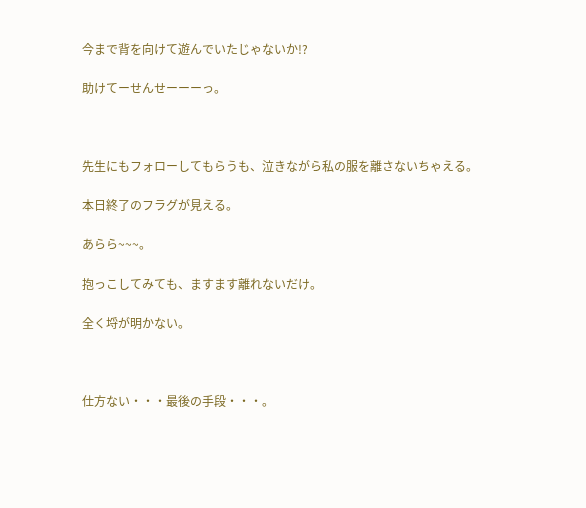今まで背を向けて遊んでいたじゃないか!?

助けてーせんせーーーっ。



先生にもフォローしてもらうも、泣きながら私の服を離さないちゃえる。

本日終了のフラグが見える。

あらら~~~。

抱っこしてみても、ますます離れないだけ。

全く埒が明かない。



仕方ない・・・最後の手段・・・。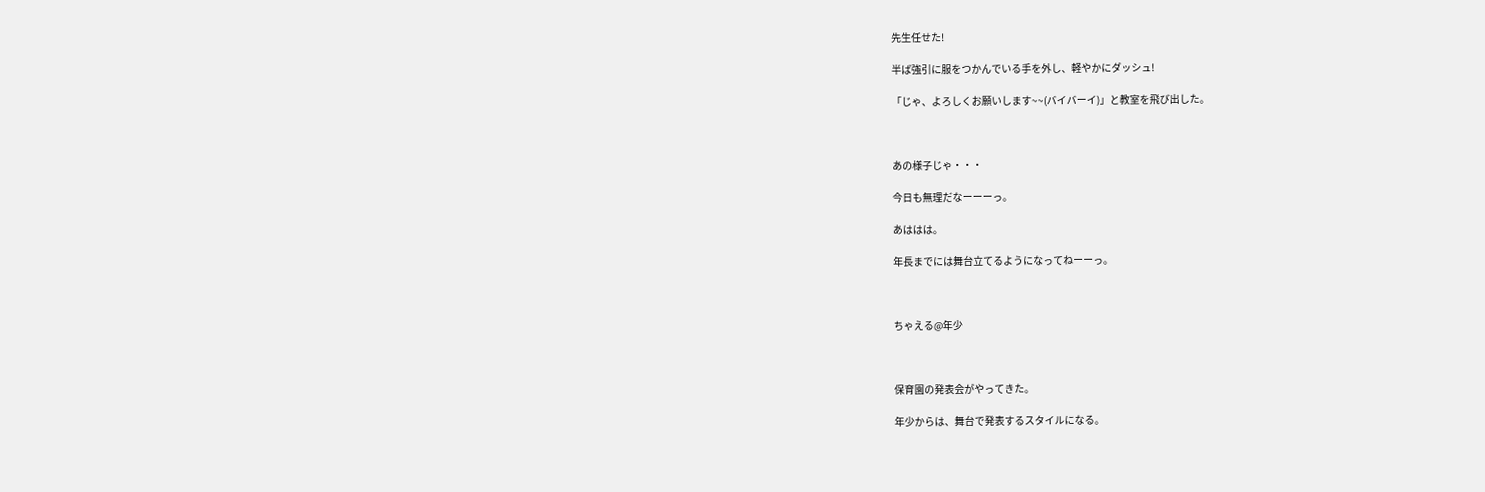先生任せた!

半ば強引に服をつかんでいる手を外し、軽やかにダッシュ!

「じゃ、よろしくお願いします~~(バイバーイ)」と教室を飛び出した。



あの様子じゃ・・・

今日も無理だなーーーっ。

あははは。

年長までには舞台立てるようになってねーーっ。



ちゃえる@年少



保育園の発表会がやってきた。

年少からは、舞台で発表するスタイルになる。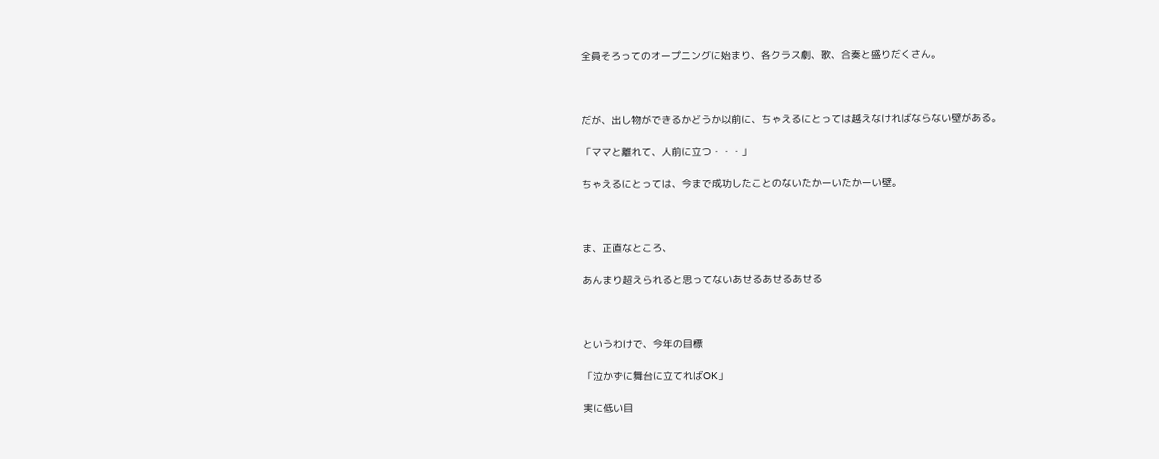全員そろってのオープニングに始まり、各クラス劇、歌、合奏と盛りだくさん。



だが、出し物ができるかどうか以前に、ちゃえるにとっては越えなければならない壁がある。

「ママと離れて、人前に立つ・・・」

ちゃえるにとっては、今まで成功したことのないたかーいたかーい壁。



ま、正直なところ、

あんまり超えられると思ってないあせるあせるあせる



というわけで、今年の目標

「泣かずに舞台に立てればOK」

実に低い目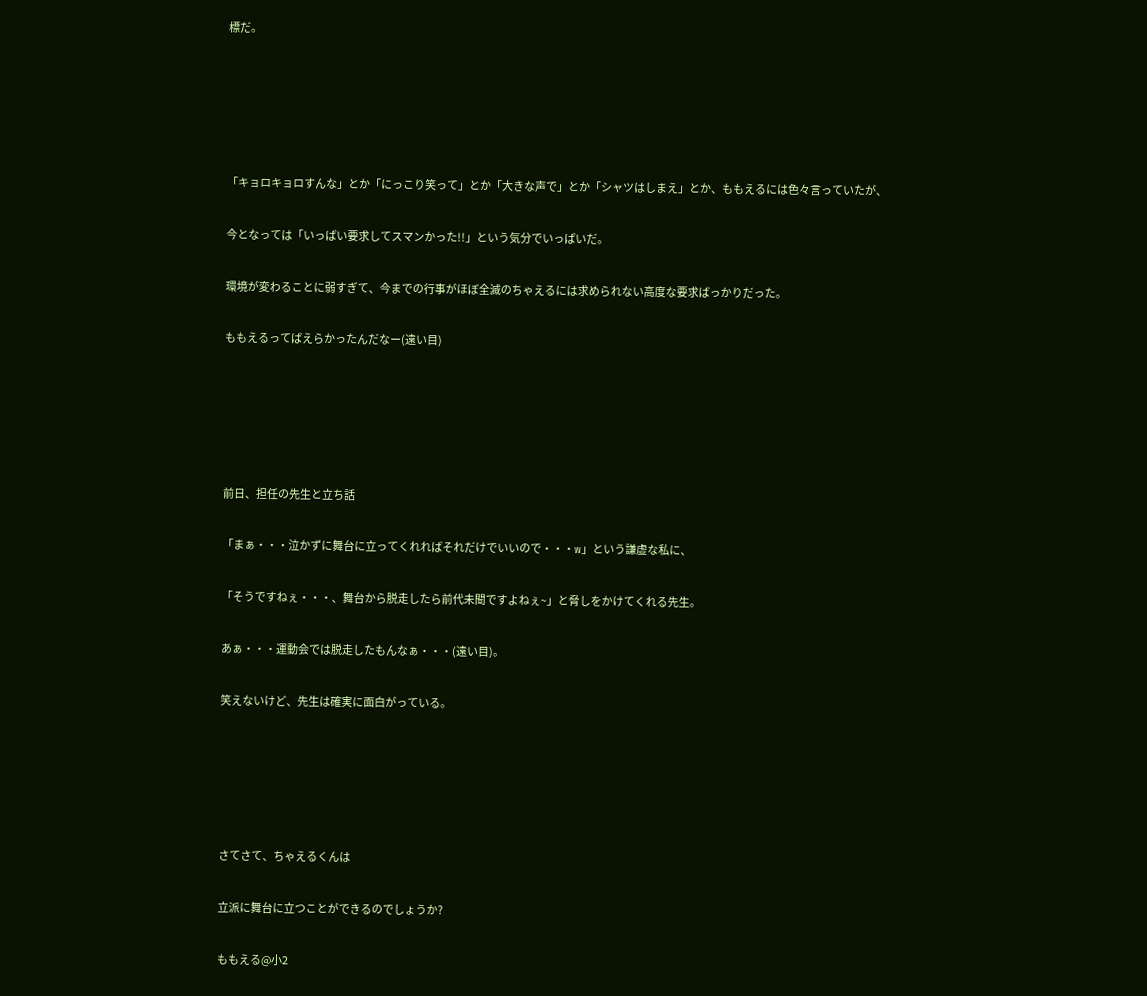標だ。





「キョロキョロすんな」とか「にっこり笑って」とか「大きな声で」とか「シャツはしまえ」とか、ももえるには色々言っていたが、

今となっては「いっぱい要求してスマンかった!!」という気分でいっぱいだ。

環境が変わることに弱すぎて、今までの行事がほぼ全滅のちゃえるには求められない高度な要求ばっかりだった。

ももえるってばえらかったんだなー(遠い目)





前日、担任の先生と立ち話

「まぁ・・・泣かずに舞台に立ってくれればそれだけでいいので・・・w」という謙虚な私に、

「そうですねぇ・・・、舞台から脱走したら前代未聞ですよねぇ~」と脅しをかけてくれる先生。

あぁ・・・運動会では脱走したもんなぁ・・・(遠い目)。

笑えないけど、先生は確実に面白がっている。





さてさて、ちゃえるくんは

立派に舞台に立つことができるのでしょうか?

ももえる@小2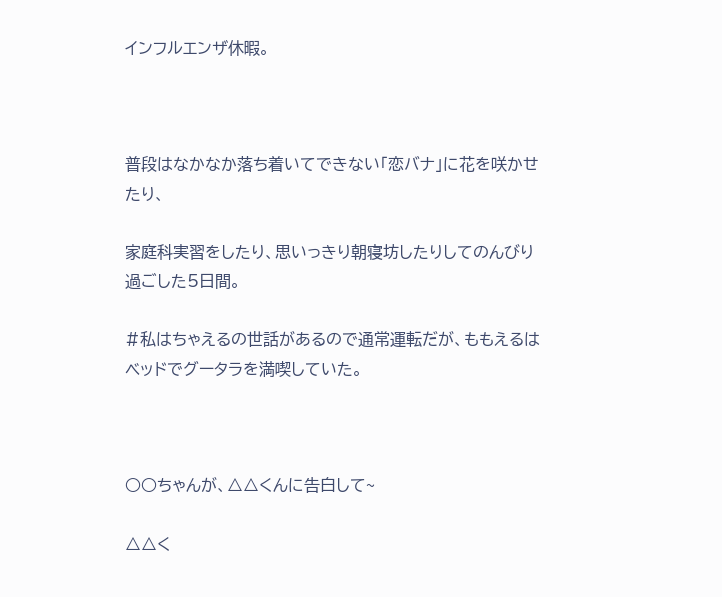インフルエンザ休暇。



普段はなかなか落ち着いてできない「恋バナ」に花を咲かせたり、

家庭科実習をしたり、思いっきり朝寝坊したりしてのんびり過ごした5日間。

#私はちゃえるの世話があるので通常運転だが、ももえるはベッドでグータラを満喫していた。



○○ちゃんが、△△くんに告白して~

△△く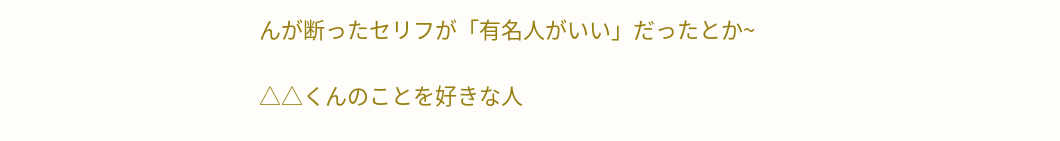んが断ったセリフが「有名人がいい」だったとか~

△△くんのことを好きな人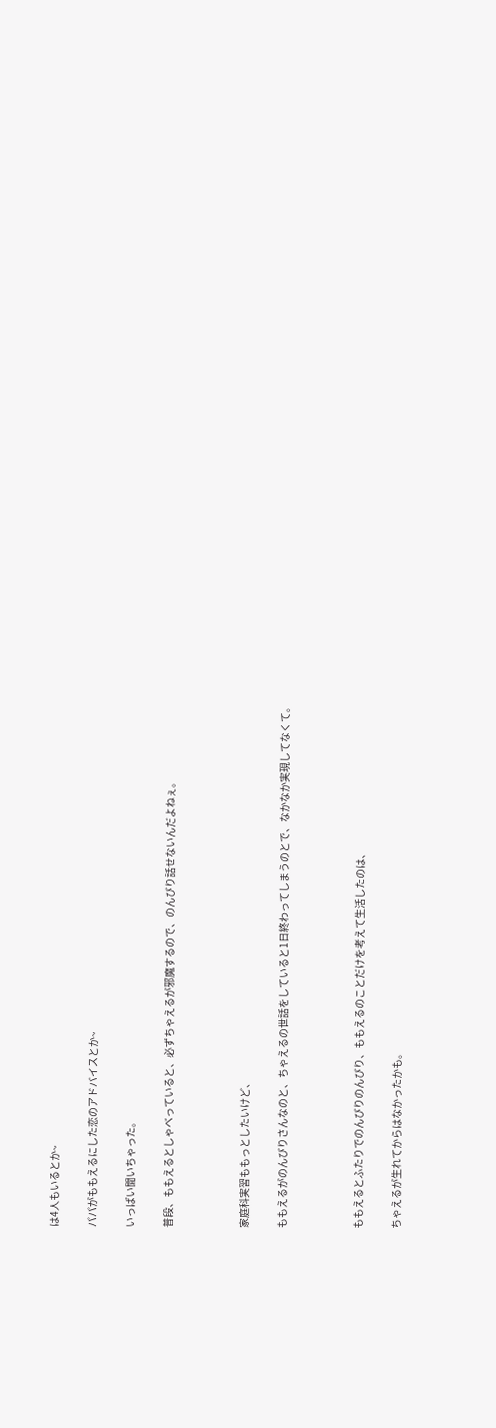は4人もいるとか~

パパがももえるにした恋のアドバイスとか~

いっぱい聞いちゃった。

普段、ももえるとしゃべっていると、必ずちゃえるが邪魔するので、のんびり話せないんだよねぇ。



家庭科実習ももっとしたいけど、

ももえるがのんびりさんなのと、ちゃえるの世話をしていると1日終わってしまうのとで、なかなか実現してなくて。



ももえるとふたりでのんびりのんびり、ももえるのことだけを考えて生活したのは、

ちゃえるが生れてからはなかったかも。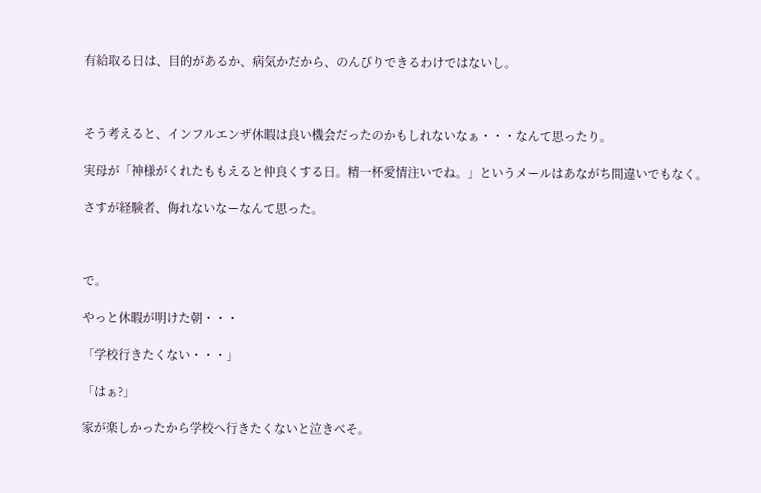有給取る日は、目的があるか、病気かだから、のんびりできるわけではないし。



そう考えると、インフルエンザ休暇は良い機会だったのかもしれないなぁ・・・なんて思ったり。

実母が「神様がくれたももえると仲良くする日。精一杯愛情注いでね。」というメールはあながち間違いでもなく。

さすが経験者、侮れないなーなんて思った。



で。

やっと休暇が明けた朝・・・

「学校行きたくない・・・」

「はぁ?」

家が楽しかったから学校へ行きたくないと泣きべそ。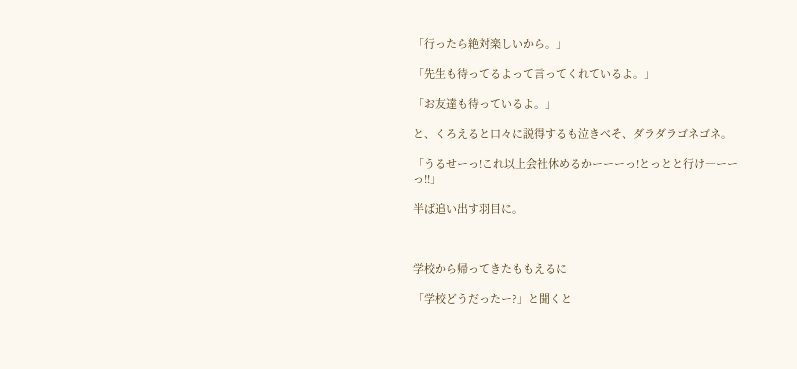「行ったら絶対楽しいから。」

「先生も待ってるよって言ってくれているよ。」

「お友達も待っているよ。」

と、くろえると口々に説得するも泣きべそ、ダラダラゴネゴネ。

「うるせーっ!これ以上会社休めるかーーーっ!とっとと行け―ーーっ!!」

半ば追い出す羽目に。



学校から帰ってきたももえるに

「学校どうだったー?」と聞くと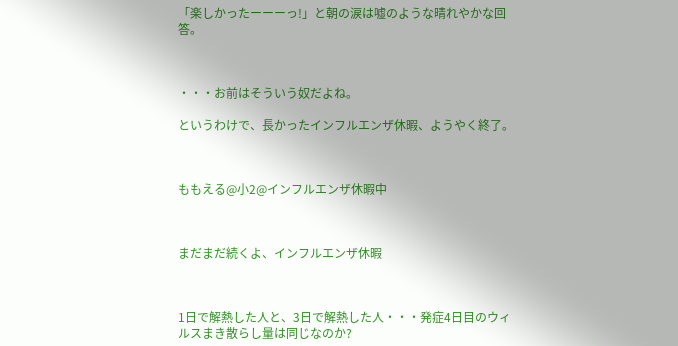「楽しかったーーーっ!」と朝の涙は嘘のような晴れやかな回答。



・・・お前はそういう奴だよね。

というわけで、長かったインフルエンザ休暇、ようやく終了。



ももえる@小2@インフルエンザ休暇中



まだまだ続くよ、インフルエンザ休暇



1日で解熱した人と、3日で解熱した人・・・発症4日目のウィルスまき散らし量は同じなのか?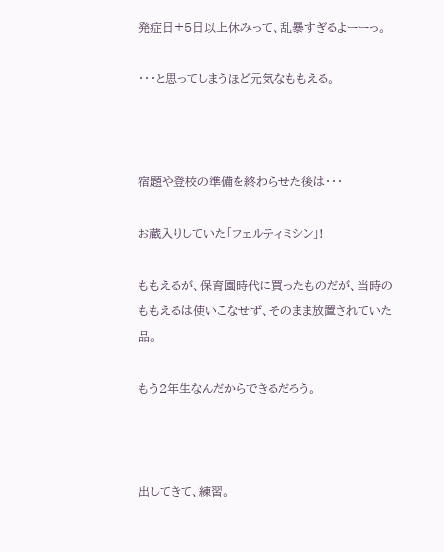発症日+5日以上休みって、乱暴すぎるよーーっ。

・・・と思ってしまうほど元気なももえる。



宿題や登校の準備を終わらせた後は・・・

お蔵入りしていた「フェルティミシン」!

ももえるが、保育園時代に買ったものだが、当時のももえるは使いこなせず、そのまま放置されていた品。

もう2年生なんだからできるだろう。



出してきて、練習。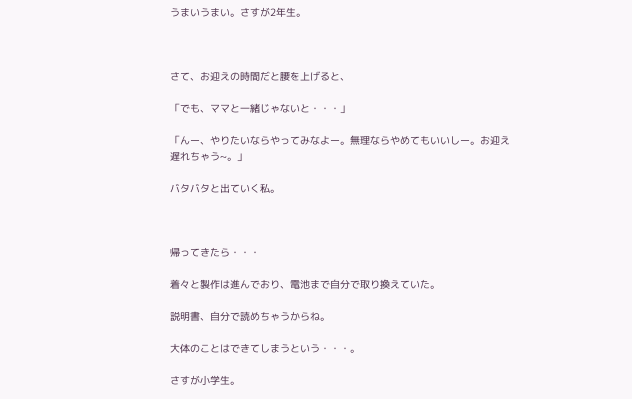うまいうまい。さすが2年生。



さて、お迎えの時間だと腰を上げると、

「でも、ママと一緒じゃないと・・・」

「んー、やりたいならやってみなよー。無理ならやめてもいいしー。お迎え遅れちゃう~。」

バタバタと出ていく私。



帰ってきたら・・・

着々と製作は進んでおり、電池まで自分で取り換えていた。

説明書、自分で読めちゃうからね。

大体のことはできてしまうという・・・。

さすが小学生。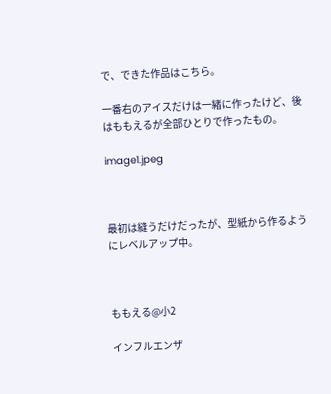で、できた作品はこちら。

一番右のアイスだけは一緒に作ったけど、後はももえるが全部ひとりで作ったもの。

image1.jpeg



最初は縫うだけだったが、型紙から作るようにレベルアップ中。



ももえる@小2

インフルエンザ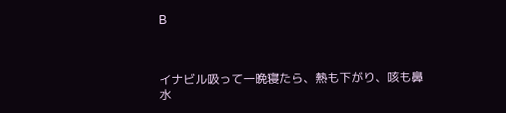B



イナビル吸って一晩寝たら、熱も下がり、咳も鼻水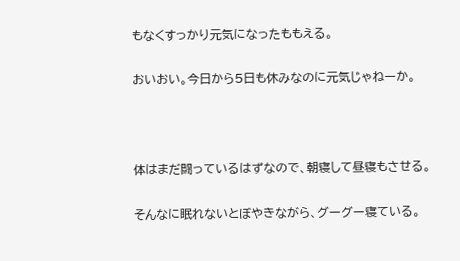もなくすっかり元気になったももえる。

おいおい。今日から5日も休みなのに元気じゃねーか。



体はまだ闘っているはずなので、朝寝して昼寝もさせる。

そんなに眠れないとぼやきながら、グーグー寝ている。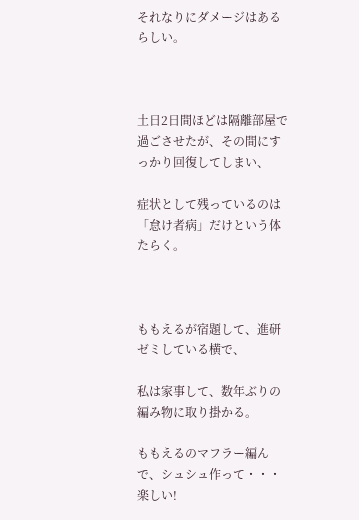それなりにダメージはあるらしい。



土日2日間ほどは隔離部屋で過ごさせたが、その間にすっかり回復してしまい、

症状として残っているのは「怠け者病」だけという体たらく。



ももえるが宿題して、進研ゼミしている横で、

私は家事して、数年ぶりの編み物に取り掛かる。

ももえるのマフラー編んで、シュシュ作って・・・楽しい!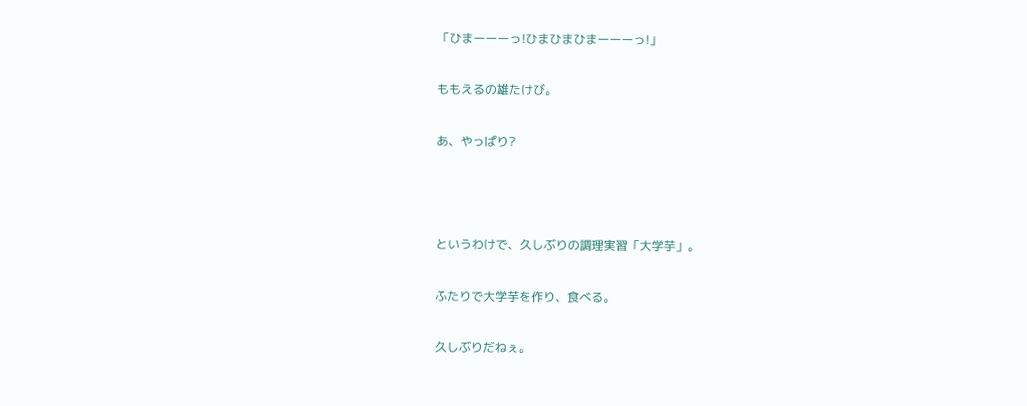「ひまーーーっ!ひまひまひまーーーっ!」

ももえるの雄たけび。

あ、やっぱり?



というわけで、久しぶりの調理実習「大学芋」。

ふたりで大学芋を作り、食べる。

久しぶりだねぇ。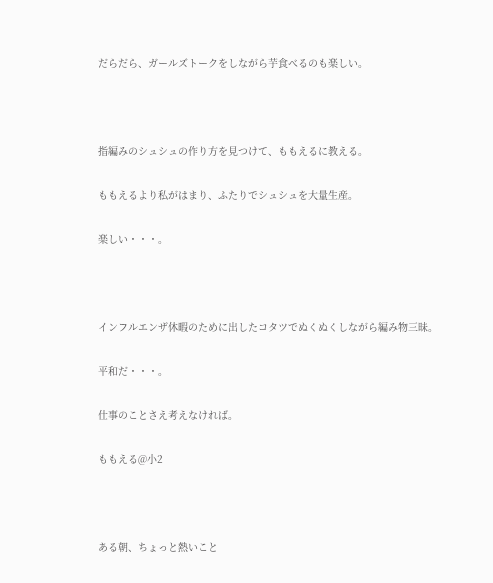だらだら、ガールズトークをしながら芋食べるのも楽しい。



指編みのシュシュの作り方を見つけて、ももえるに教える。

ももえるより私がはまり、ふたりでシュシュを大量生産。

楽しい・・・。



インフルエンザ休暇のために出したコタツでぬくぬくしながら編み物三昧。

平和だ・・・。

仕事のことさえ考えなければ。

ももえる@小2



ある朝、ちょっと熱いこと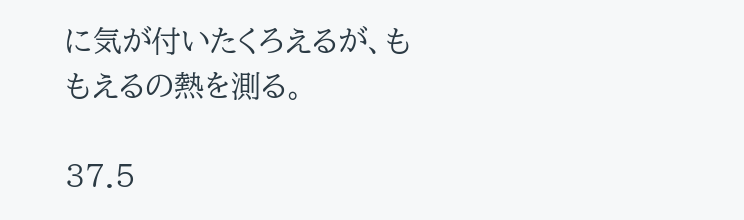に気が付いたくろえるが、ももえるの熱を測る。

37.5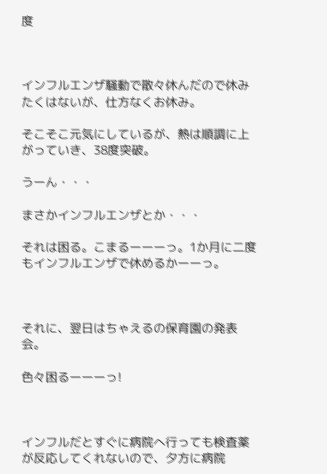度



インフルエンザ騒動で散々休んだので休みたくはないが、仕方なくお休み。

そこそこ元気にしているが、熱は順調に上がっていき、38度突破。

うーん・・・

まさかインフルエンザとか・・・

それは困る。こまるーーーっ。1か月に二度もインフルエンザで休めるかーーっ。



それに、翌日はちゃえるの保育園の発表会。

色々困るーーーっ!



インフルだとすぐに病院へ行っても検査薬が反応してくれないので、夕方に病院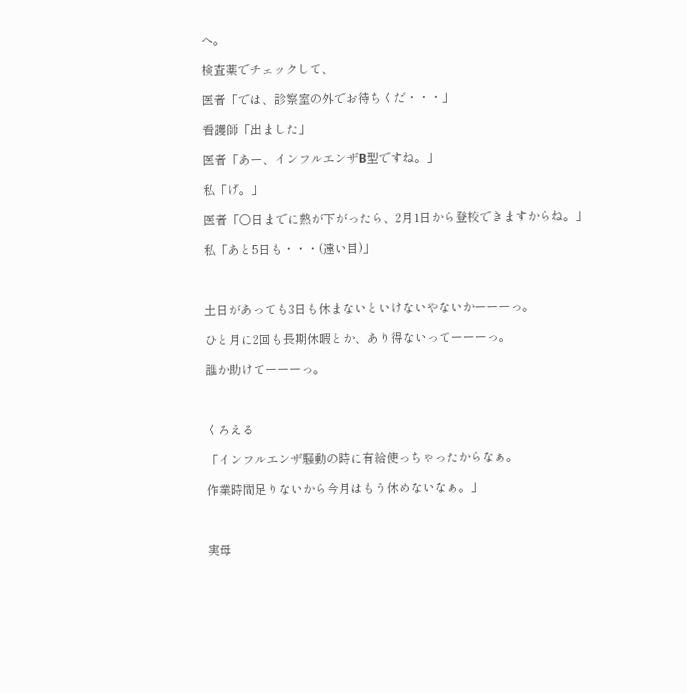へ。

検査薬でチェックして、

医者「では、診察室の外でお待ちくだ・・・」

看護師「出ました」

医者「あー、インフルエンザB型ですね。」

私「げ。」

医者「○日までに熱が下がったら、2月1日から登校できますからね。」

私「あと5日も・・・(遠い目)」



土日があっても3日も休まないといけないやないかーーーっ。

ひと月に2回も長期休暇とか、あり得ないってーーーっ。

誰か助けてーーーっ。



くろえる

「インフルエンザ騒動の時に有給使っちゃったからなぁ。

作業時間足りないから今月はもう休めないなぁ。」



実母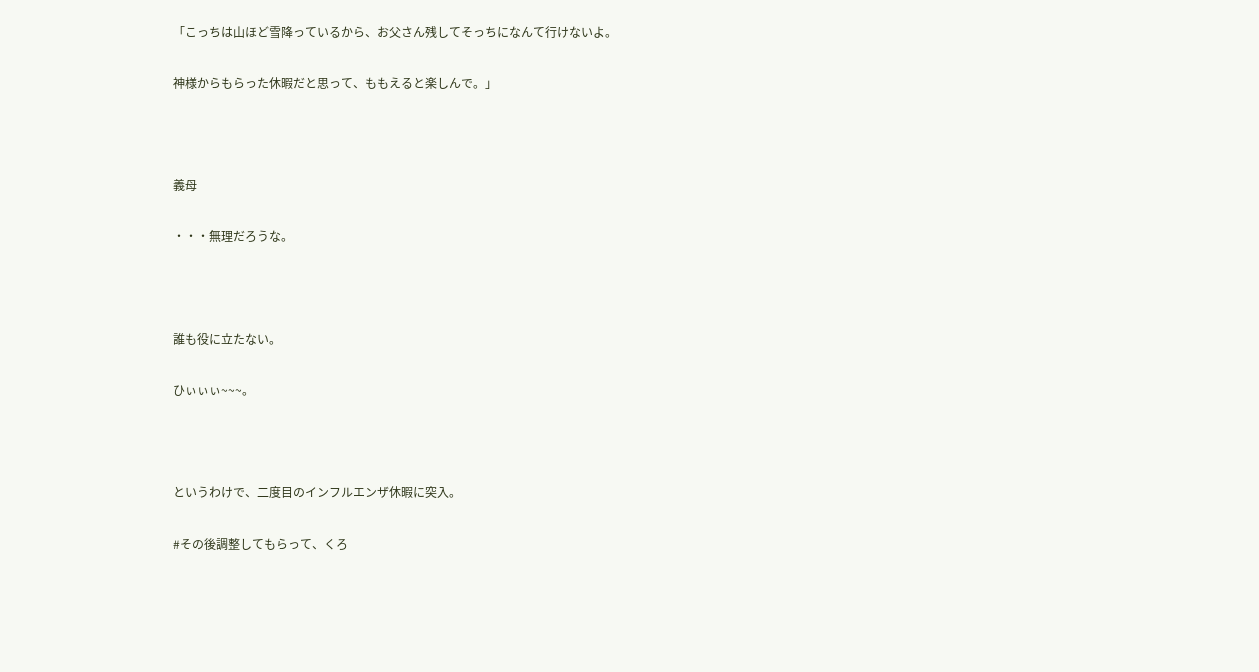「こっちは山ほど雪降っているから、お父さん残してそっちになんて行けないよ。

神様からもらった休暇だと思って、ももえると楽しんで。」



義母

・・・無理だろうな。



誰も役に立たない。

ひぃぃぃ~~~。



というわけで、二度目のインフルエンザ休暇に突入。

#その後調整してもらって、くろ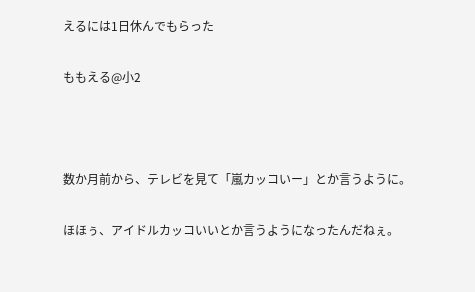えるには1日休んでもらった

ももえる@小2



数か月前から、テレビを見て「嵐カッコいー」とか言うように。

ほほぅ、アイドルカッコいいとか言うようになったんだねぇ。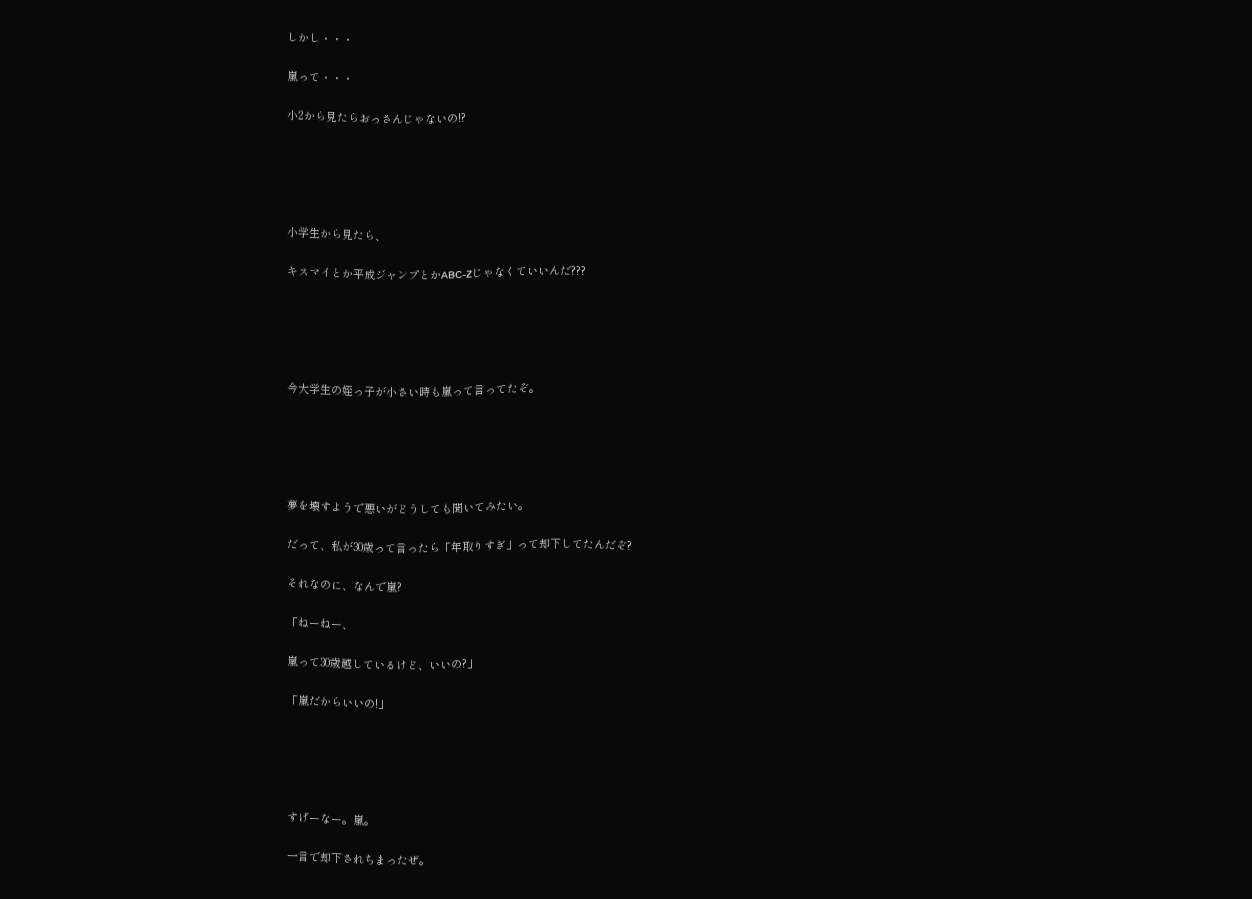しかし・・・

嵐って・・・

小2から見たらおっさんじゃないの!?





小学生から見たら、

キスマイとか平成ジャンプとかABC-Zじゃなくていいんだ???





今大学生の姪っ子が小さい時も嵐って言ってたぞ。





夢を壊すようで悪いがどうしても聞いてみたい。

だって、私が30歳って言ったら「年取りすぎ」って却下してたんだぞ?

それなのに、なんで嵐?

「ねーねー、

嵐って30歳越しているけど、いいの?」

「嵐だからいいの!」





すげーなー。嵐。

一言で却下されちまったぜ。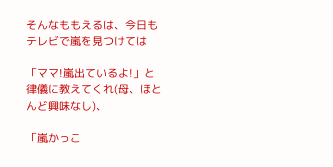そんなももえるは、今日もテレビで嵐を見つけては

「ママ!嵐出ているよ!」と律儀に教えてくれ(母、ほとんど興味なし)、

「嵐かっこ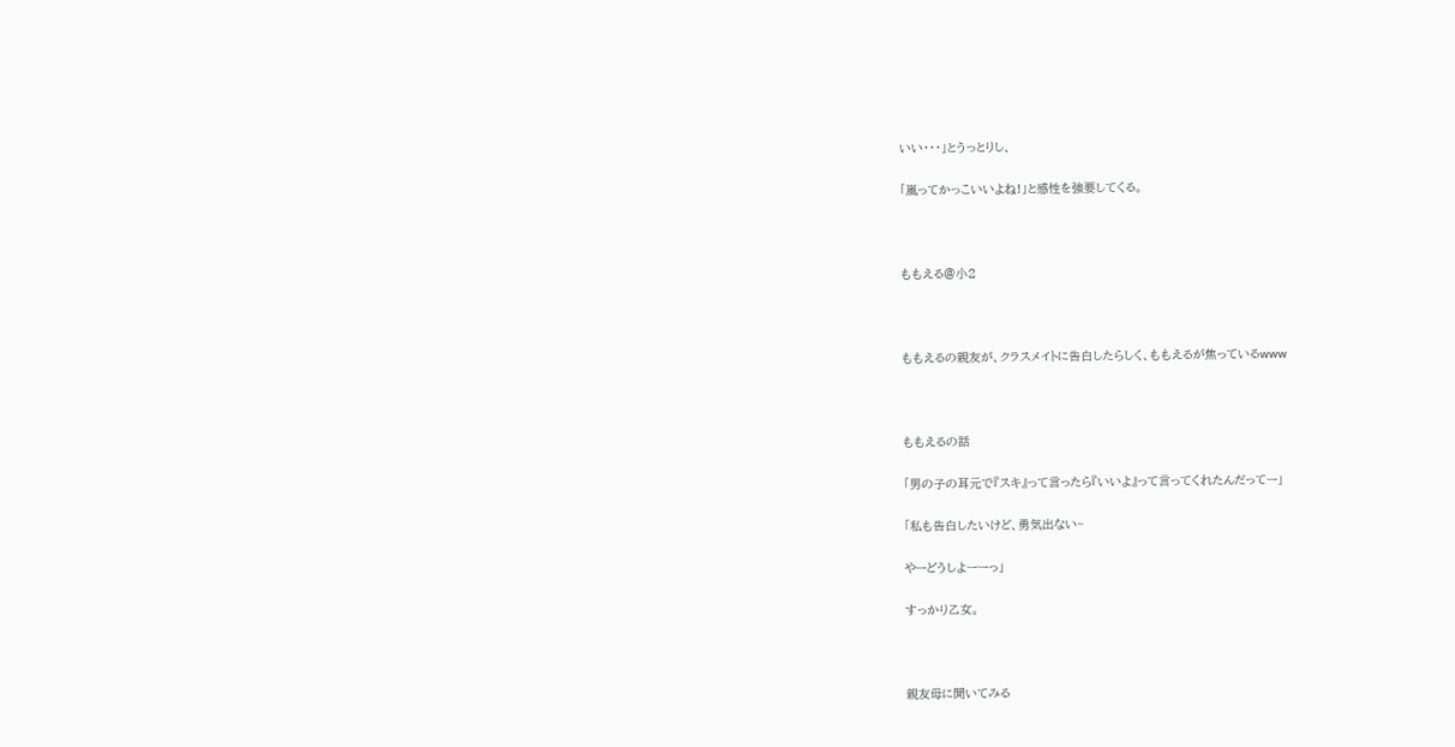いい・・・」とうっとりし、

「嵐ってかっこいいよね!」と感性を強要してくる。



ももえる@小2



ももえるの親友が、クラスメイトに告白したらしく、ももえるが焦っているwww



ももえるの話

「男の子の耳元で『スキ』って言ったら『いいよ』って言ってくれたんだってー」

「私も告白したいけど、勇気出ない~

やーどうしよーーっ」

すっかり乙女。



親友母に聞いてみる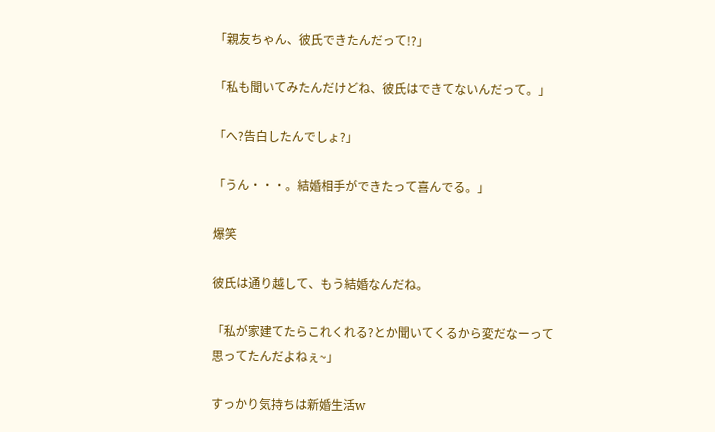「親友ちゃん、彼氏できたんだって!?」

「私も聞いてみたんだけどね、彼氏はできてないんだって。」

「へ?告白したんでしょ?」

「うん・・・。結婚相手ができたって喜んでる。」

爆笑

彼氏は通り越して、もう結婚なんだね。

「私が家建てたらこれくれる?とか聞いてくるから変だなーって思ってたんだよねぇ~」

すっかり気持ちは新婚生活w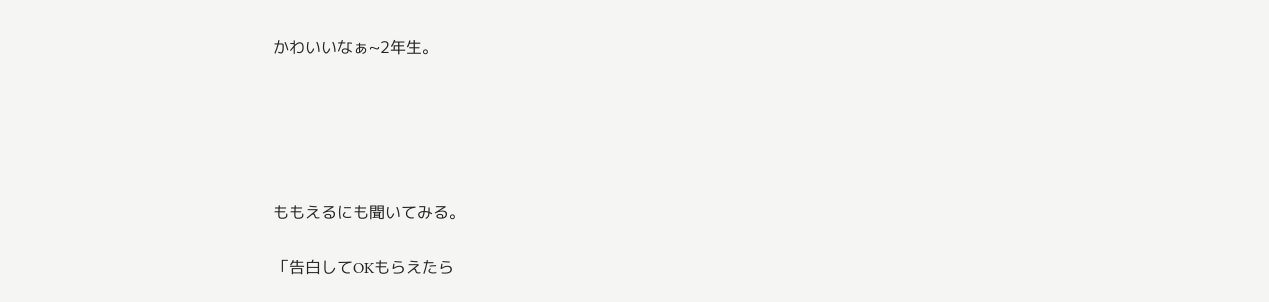かわいいなぁ~2年生。





ももえるにも聞いてみる。

「告白してOKもらえたら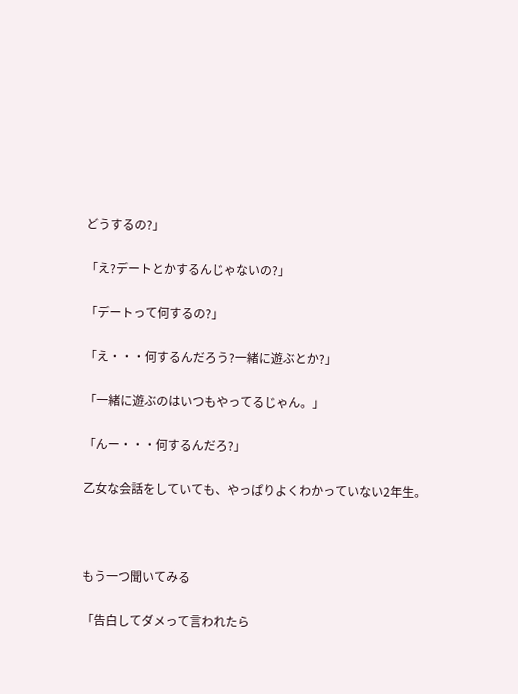どうするの?」

「え?デートとかするんじゃないの?」

「デートって何するの?」

「え・・・何するんだろう?一緒に遊ぶとか?」

「一緒に遊ぶのはいつもやってるじゃん。」

「んー・・・何するんだろ?」

乙女な会話をしていても、やっぱりよくわかっていない2年生。



もう一つ聞いてみる

「告白してダメって言われたら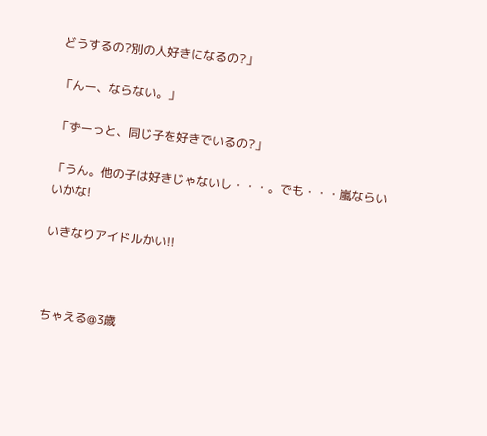どうするの?別の人好きになるの?」

「んー、ならない。」

「ずーっと、同じ子を好きでいるの?」

「うん。他の子は好きじゃないし・・・。でも・・・嵐ならいいかな!

いきなりアイドルかい!!



ちゃえる@3歳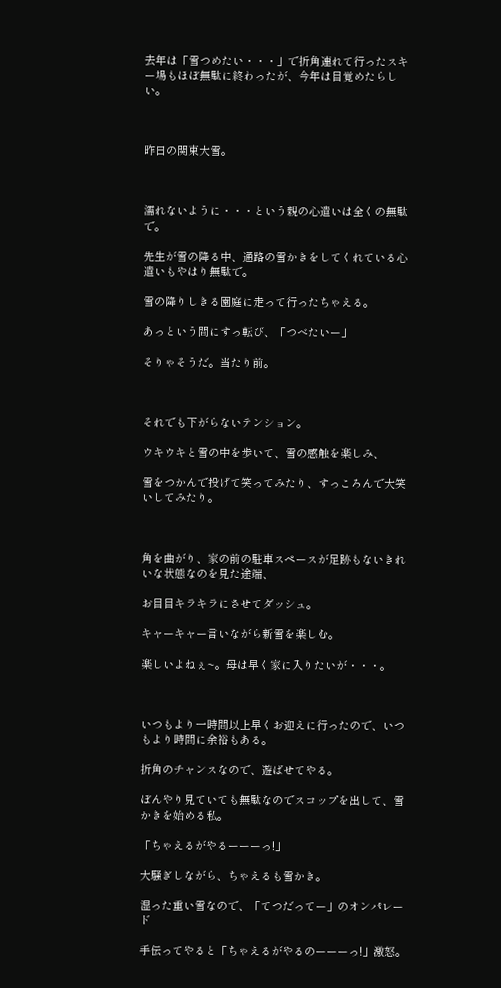去年は「雪つめたい・・・」で折角連れて行ったスキー場もほぼ無駄に終わったが、今年は目覚めたらしい。



昨日の関東大雪。



濡れないように・・・という親の心遣いは全くの無駄で。

先生が雪の降る中、通路の雪かきをしてくれている心遣いもやはり無駄で。

雪の降りしきる園庭に走って行ったちゃえる。

あっという間にすっ転び、「つべたいー」

そりゃそうだ。当たり前。



それでも下がらないテンション。

ウキウキと雪の中を歩いて、雪の感触を楽しみ、

雪をつかんで投げて笑ってみたり、すっころんで大笑いしてみたり。



角を曲がり、家の前の駐車スペースが足跡もないきれいな状態なのを見た途端、

お目目キラキラにさせてダッシュ。

キャーキャー言いながら新雪を楽しむ。

楽しいよねぇ~。母は早く家に入りたいが・・・。



いつもより一時間以上早くお迎えに行ったので、いつもより時間に余裕もある。

折角のチャンスなので、遊ばせてやる。

ぼんやり見ていても無駄なのでスコップを出して、雪かきを始める私。

「ちゃえるがやるーーーっ!」

大騒ぎしながら、ちゃえるも雪かき。

湿った重い雪なので、「てつだってー」のオンパレード

手伝ってやると「ちゃえるがやるのーーーっ!」激怒。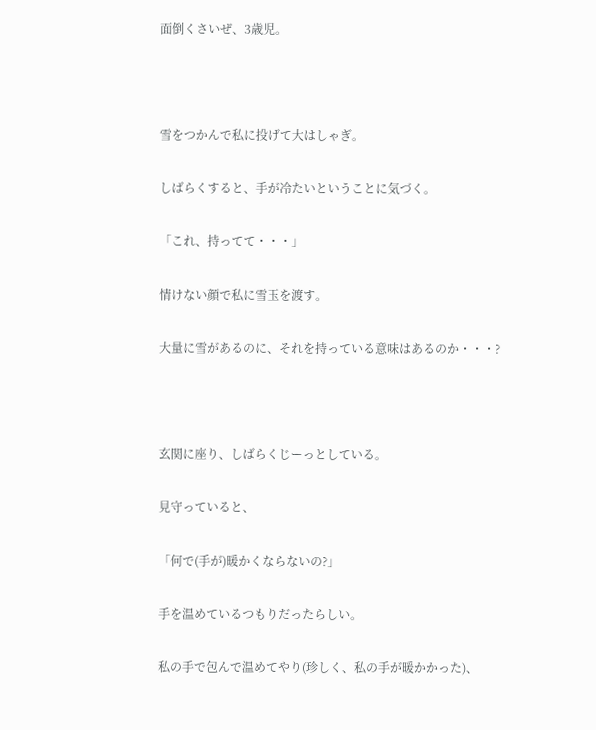面倒くさいぜ、3歳児。



雪をつかんで私に投げて大はしゃぎ。

しばらくすると、手が冷たいということに気づく。

「これ、持ってて・・・」

情けない顔で私に雪玉を渡す。

大量に雪があるのに、それを持っている意味はあるのか・・・?



玄関に座り、しばらくじーっとしている。

見守っていると、

「何で(手が)暖かくならないの?」

手を温めているつもりだったらしい。

私の手で包んで温めてやり(珍しく、私の手が暖かかった)、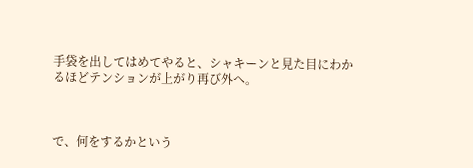手袋を出してはめてやると、シャキーンと見た目にわかるほどテンションが上がり再び外へ。



で、何をするかという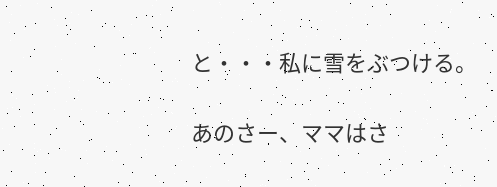と・・・私に雪をぶつける。

あのさー、ママはさ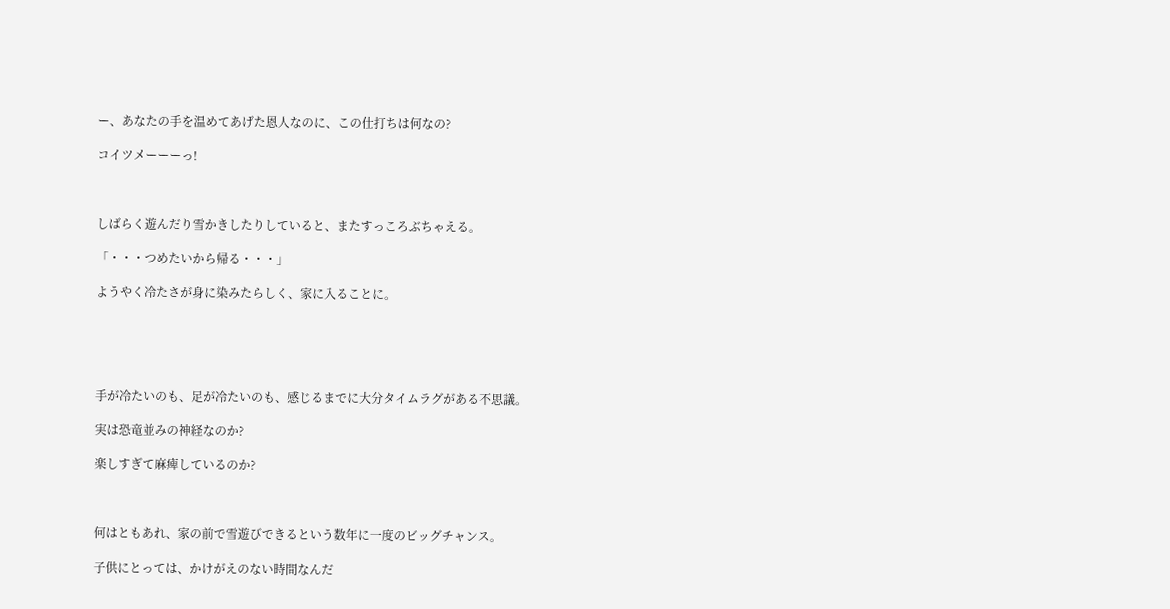ー、あなたの手を温めてあげた恩人なのに、この仕打ちは何なの?

コイツメーーーっ!



しばらく遊んだり雪かきしたりしていると、またすっころぶちゃえる。

「・・・つめたいから帰る・・・」

ようやく冷たさが身に染みたらしく、家に入ることに。





手が冷たいのも、足が冷たいのも、感じるまでに大分タイムラグがある不思議。

実は恐竜並みの神経なのか?

楽しすぎて麻痺しているのか?



何はともあれ、家の前で雪遊びできるという数年に一度のビッグチャンス。

子供にとっては、かけがえのない時間なんだ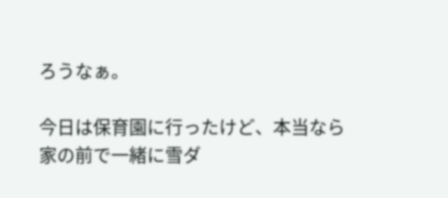ろうなぁ。

今日は保育園に行ったけど、本当なら家の前で一緒に雪ダ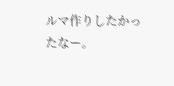ルマ作りしたかったなー。